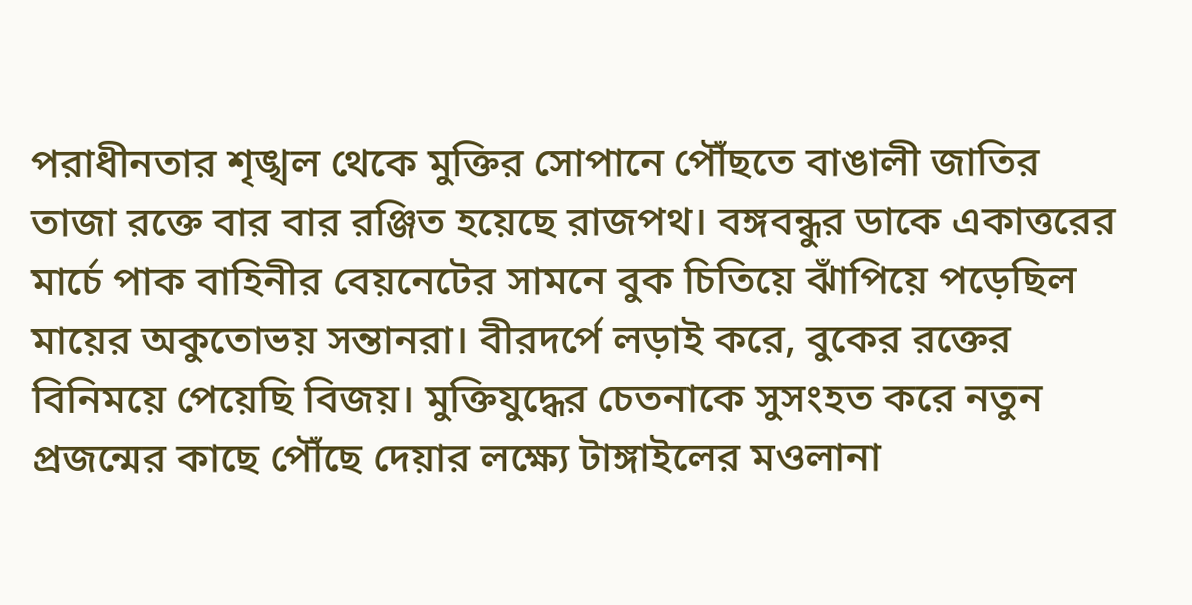পরাধীনতার শৃঙ্খল থেকে মুক্তির সোপানে পৌঁছতে বাঙালী জাতির তাজা রক্তে বার বার রঞ্জিত হয়েছে রাজপথ। বঙ্গবন্ধুর ডাকে একাত্তরের মার্চে পাক বাহিনীর বেয়নেটের সামনে বুক চিতিয়ে ঝাঁপিয়ে পড়েছিল মায়ের অকুতোভয় সন্তানরা। বীরদর্পে লড়াই করে, বুকের রক্তের বিনিময়ে পেয়েছি বিজয়। মুক্তিযুদ্ধের চেতনাকে সুসংহত করে নতুন প্রজন্মের কাছে পৌঁছে দেয়ার লক্ষ্যে টাঙ্গাইলের মওলানা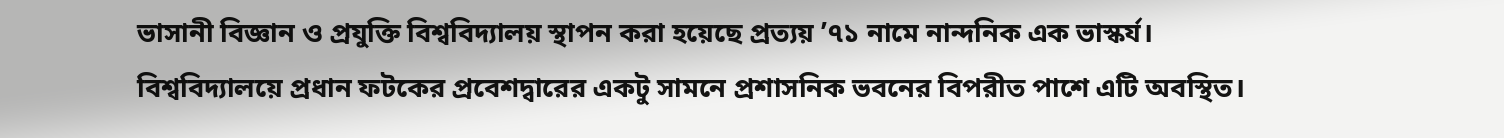ভাসানী বিজ্ঞান ও প্রযুক্তি বিশ্ববিদ্যালয় স্থাপন করা হয়েছে প্রত্যয় ’৭১ নামে নান্দনিক এক ভাস্কর্য। বিশ্ববিদ্যালয়ে প্রধান ফটকের প্রবেশদ্বারের একটু সামনে প্রশাসনিক ভবনের বিপরীত পাশে এটি অবস্থিত।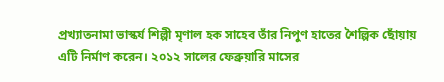প্রখ্যাতনামা ভাস্কর্য শিল্পী মৃণাল হক সাহেব তাঁর নিপুণ হাতের শৈল্পিক ছোঁয়ায় এটি নির্মাণ করেন। ২০১২ সালের ফেব্রুয়ারি মাসের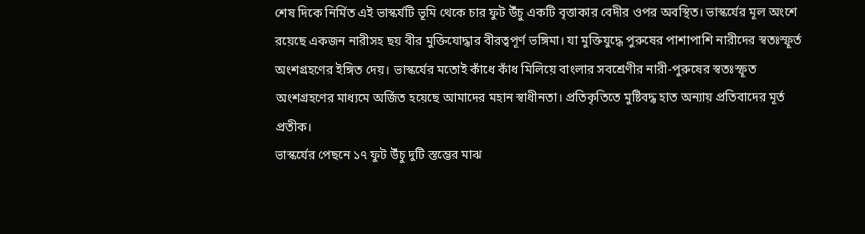শেষ দিকে নির্মিত এই ভাস্কর্যটি ভূমি থেকে চার ফুট উঁচু একটি বৃত্তাকার বেদীর ওপর অবস্থিত। ভাস্কর্যের মূল অংশে রয়েছে একজন নারীসহ ছয় বীর মুক্তিযোদ্ধার বীরত্বপূর্ণ ভঙ্গিমা। যা মুক্তিযুদ্ধে পুরুষের পাশাপাশি নারীদের স্বতঃস্ফূর্ত অংশগ্রহণের ইঙ্গিত দেয়। ভাস্কর্যের মতোই কাঁধে কাঁধ মিলিয়ে বাংলার সবশ্রেণীর নারী-পুরুষের স্বতঃস্ফূত অংশগ্রহণের মাধ্যমে অর্জিত হয়েছে আমাদের মহান স্বাধীনতা। প্রতিকৃতিতে মুষ্টিবদ্ধ হাত অন্যায় প্রতিবাদের মূর্ত প্রতীক।
ভাস্কর্যের পেছনে ১৭ ফুট উঁচু দুটি স্তম্ভের মাঝ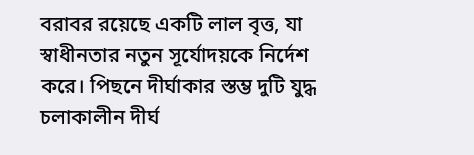বরাবর রয়েছে একটি লাল বৃত্ত, যা স্বাধীনতার নতুন সূর্যোদয়কে নির্দেশ করে। পিছনে দীর্ঘাকার স্তম্ভ দুটি যুদ্ধ চলাকালীন দীর্ঘ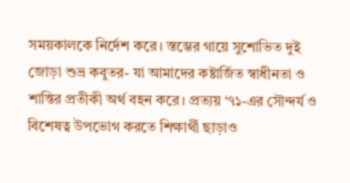সময়কালকে নির্দেশ করে। স্তম্ভের গায়ে সুশোভিত দুই জোড়া শুভ্র কবুতর- যা আমাদের কষ্টার্জিত স্বাধীনতা ও শান্তির প্রতীকী অর্থ বহন করে। প্রত্যয় ‘৭১-এর সৌন্দর্য ও বিশেষত্ব উপভোগ করতে শিক্ষার্থী ছাড়াও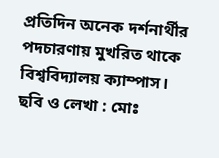প্রতিদিন অনেক দর্শনার্থীর পদচারণায় মুখরিত থাকে বিশ্ববিদ্যালয় ক্যাম্পাস।
ছবি ও লেখা : মোঃ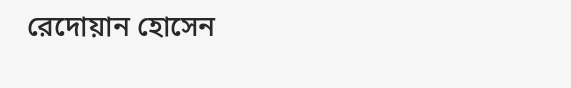রেদোয়ান হোসেন